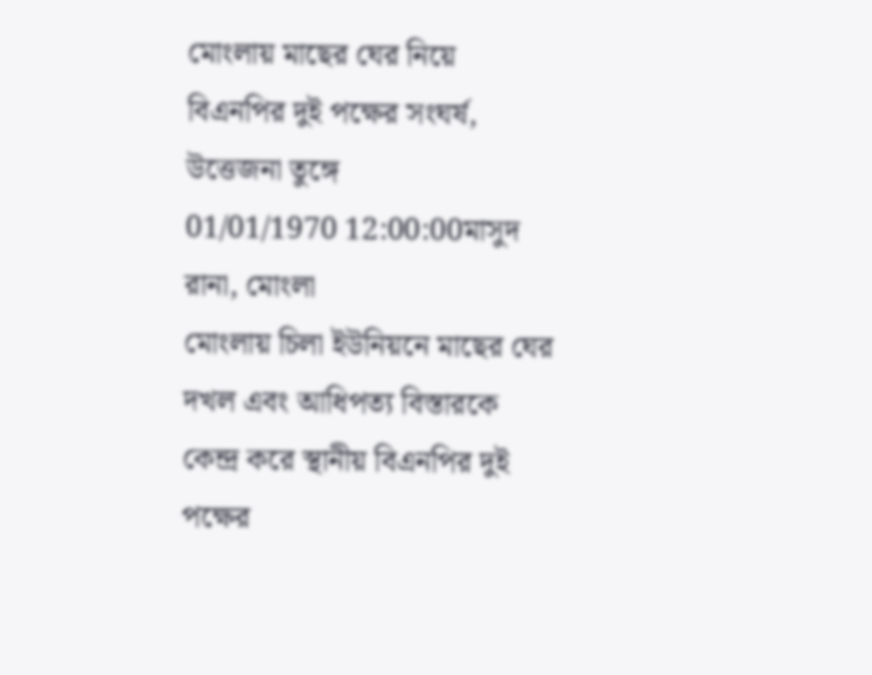মোংলায় মাছের ঘের নিয়ে বিএনপির দুই পক্ষের সংঘর্ষ, উত্তেজনা তুঙ্গে
01/01/1970 12:00:00মাসুদ রানা, মোংলা
মোংলায় চিলা ইউনিয়নে মাছের ঘের দখল এবং আধিপত্য বিস্তারকে কেন্দ্র করে স্থানীয় বিএনপির দুই পক্ষের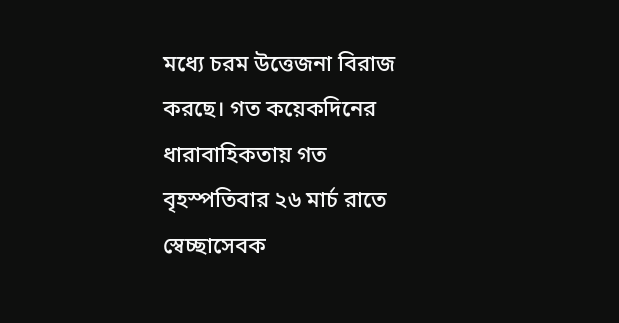মধ্যে চরম উত্তেজনা বিরাজ করছে। গত কয়েকদিনের ধারাবাহিকতায় গত বৃহস্পতিবার ২৬ মার্চ রাতে স্বেচ্ছাসেবক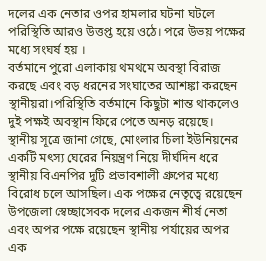দলের এক নেতার ওপর হামলার ঘটনা ঘটলে পরিস্থিতি আরও উত্তপ্ত হয়ে ওঠে। পরে উভয় পক্ষের মধ্যে সংঘর্ষ হয় ।
বর্তমানে পুরো এলাকায় থমথমে অবস্থা বিরাজ করছে এবং বড় ধরনের সংঘাতের আশঙ্কা করছেন স্থানীয়রা।পরিস্থিতি বর্তমানে কিছুটা শান্ত থাকলেও দুই পক্ষই অবস্থান ফিরে পেতে অনড় রয়েছে।
স্থানীয় সূত্রে জানা গেছে, মোংলার চিলা ইউনিয়নের একটি মৎস্য ঘেরের নিয়ন্ত্রণ নিয়ে দীর্ঘদিন ধরে স্থানীয় বিএনপির দুটি প্রভাবশালী গ্রুপের মধ্যে বিরোধ চলে আসছিল। এক পক্ষের নেতৃত্বে রয়েছেন উপজেলা স্বেচ্ছাসেবক দলের একজন শীর্ষ নেতা এবং অপর পক্ষে রয়েছেন স্থানীয় পর্যায়ের অপর এক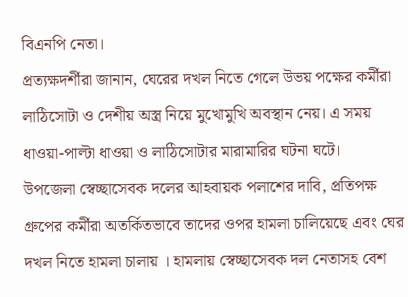বিএনপি নেতা।
প্রত্যক্ষদর্শীরা জানান, ঘেরের দখল নিতে গেলে উভয় পক্ষের কর্মীরা লাঠিসোটা ও দেশীয় অস্ত্র নিয়ে মুখোমুখি অবস্থান নেয়। এ সময় ধাওয়া-পাল্টা ধাওয়া ও লাঠিসোটার মারামারির ঘটনা ঘটে।
উপজেলা স্বেচ্ছাসেবক দলের আহবায়ক পলাশের দাবি, প্রতিপক্ষ গ্রুপের কর্মীরা অতর্কিতভাবে তাদের ওপর হামলা চালিয়েছে এবং ঘের দখল নিতে হামলা চালায় । হামলায় স্বেচ্ছাসেবক দল নেতাসহ বেশ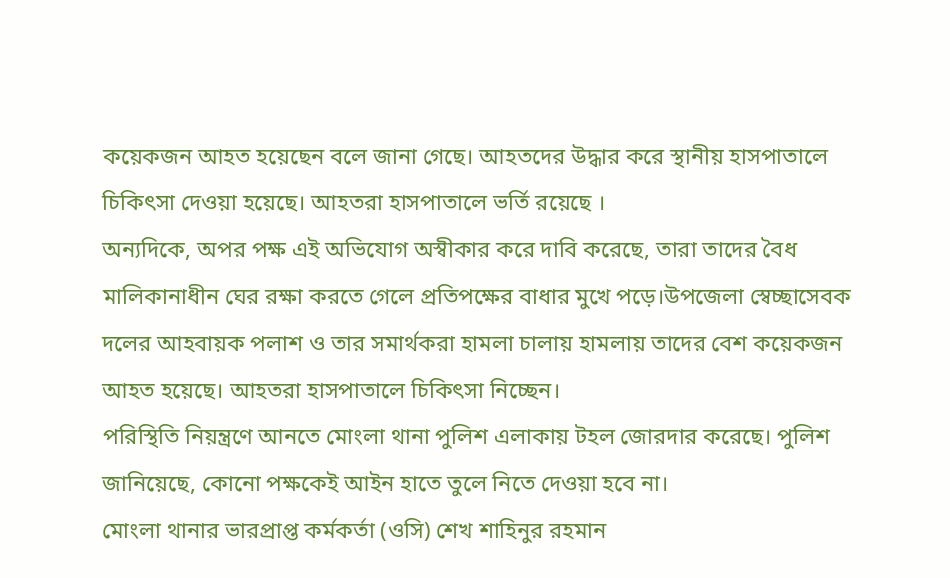কয়েকজন আহত হয়েছেন বলে জানা গেছে। আহতদের উদ্ধার করে স্থানীয় হাসপাতালে চিকিৎসা দেওয়া হয়েছে। আহতরা হাসপাতালে ভর্তি রয়েছে ।
অন্যদিকে, অপর পক্ষ এই অভিযোগ অস্বীকার করে দাবি করেছে, তারা তাদের বৈধ মালিকানাধীন ঘের রক্ষা করতে গেলে প্রতিপক্ষের বাধার মুখে পড়ে।উপজেলা স্বেচ্ছাসেবক দলের আহবায়ক পলাশ ও তার সমার্থকরা হামলা চালায় হামলায় তাদের বেশ কয়েকজন আহত হয়েছে। আহতরা হাসপাতালে চিকিৎসা নিচ্ছেন।
পরিস্থিতি নিয়ন্ত্রণে আনতে মোংলা থানা পুলিশ এলাকায় টহল জোরদার করেছে। পুলিশ জানিয়েছে, কোনো পক্ষকেই আইন হাতে তুলে নিতে দেওয়া হবে না।
মোংলা থানার ভারপ্রাপ্ত কর্মকর্তা (ওসি) শেখ শাহিনুর রহমান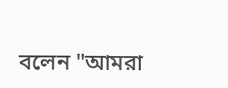বলেন "আমরা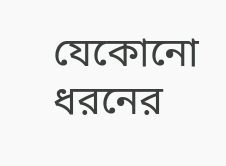যেকোনো ধরনের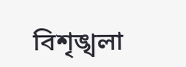বিশৃঙ্খলা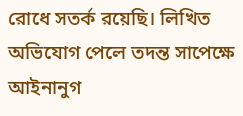রোধে সতর্ক রয়েছি। লিখিত অভিযোগ পেলে তদন্ত সাপেক্ষে আইনানুগ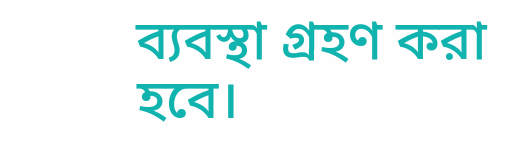ব্যবস্থা গ্রহণ করা হবে।